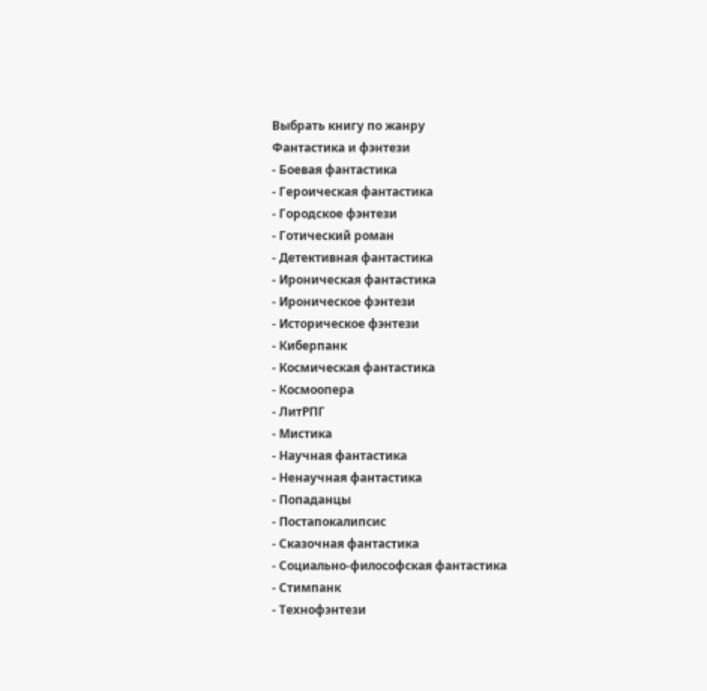Выбрать книгу по жанру
Фантастика и фэнтези
- Боевая фантастика
- Героическая фантастика
- Городское фэнтези
- Готический роман
- Детективная фантастика
- Ироническая фантастика
- Ироническое фэнтези
- Историческое фэнтези
- Киберпанк
- Космическая фантастика
- Космоопера
- ЛитРПГ
- Мистика
- Научная фантастика
- Ненаучная фантастика
- Попаданцы
- Постапокалипсис
- Сказочная фантастика
- Социально-философская фантастика
- Стимпанк
- Технофэнтези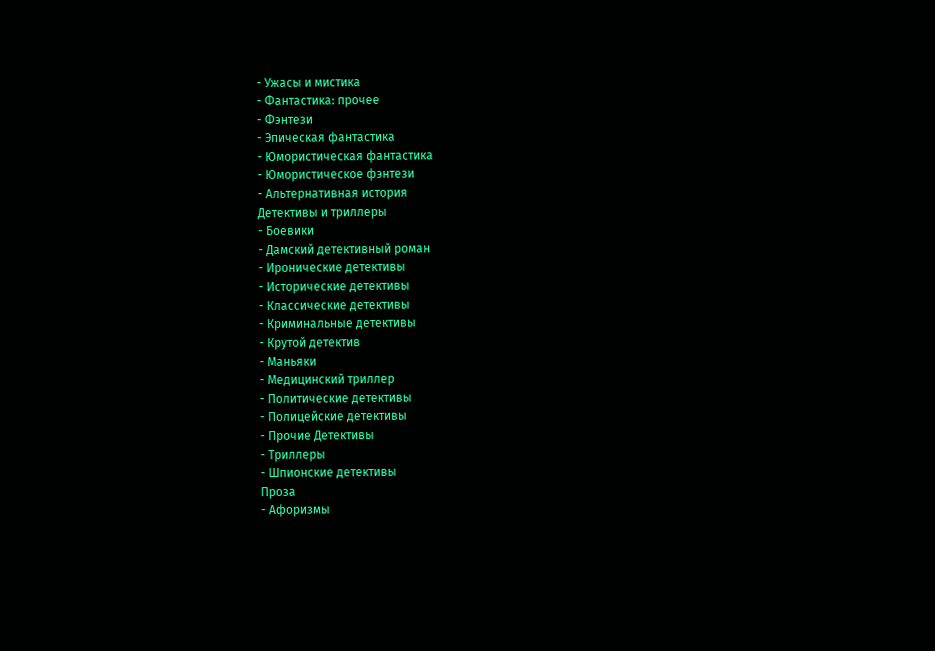- Ужасы и мистика
- Фантастика: прочее
- Фэнтези
- Эпическая фантастика
- Юмористическая фантастика
- Юмористическое фэнтези
- Альтернативная история
Детективы и триллеры
- Боевики
- Дамский детективный роман
- Иронические детективы
- Исторические детективы
- Классические детективы
- Криминальные детективы
- Крутой детектив
- Маньяки
- Медицинский триллер
- Политические детективы
- Полицейские детективы
- Прочие Детективы
- Триллеры
- Шпионские детективы
Проза
- Афоризмы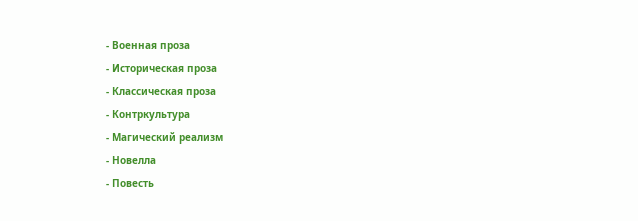- Военная проза
- Историческая проза
- Классическая проза
- Контркультура
- Магический реализм
- Новелла
- Повесть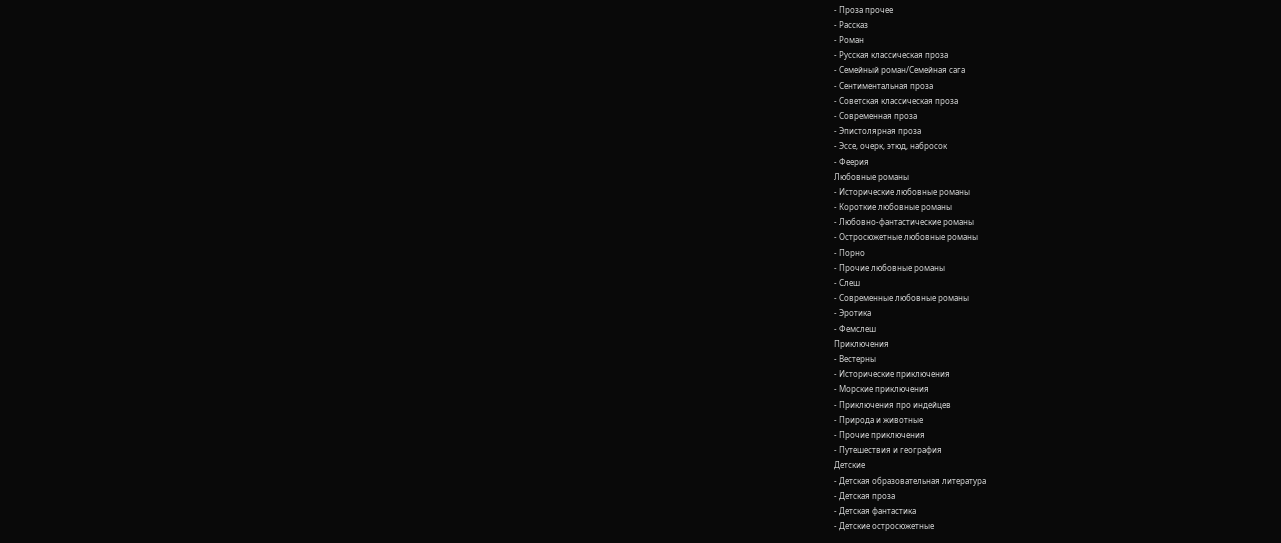- Проза прочее
- Рассказ
- Роман
- Русская классическая проза
- Семейный роман/Семейная сага
- Сентиментальная проза
- Советская классическая проза
- Современная проза
- Эпистолярная проза
- Эссе, очерк, этюд, набросок
- Феерия
Любовные романы
- Исторические любовные романы
- Короткие любовные романы
- Любовно-фантастические романы
- Остросюжетные любовные романы
- Порно
- Прочие любовные романы
- Слеш
- Современные любовные романы
- Эротика
- Фемслеш
Приключения
- Вестерны
- Исторические приключения
- Морские приключения
- Приключения про индейцев
- Природа и животные
- Прочие приключения
- Путешествия и география
Детские
- Детская образовательная литература
- Детская проза
- Детская фантастика
- Детские остросюжетные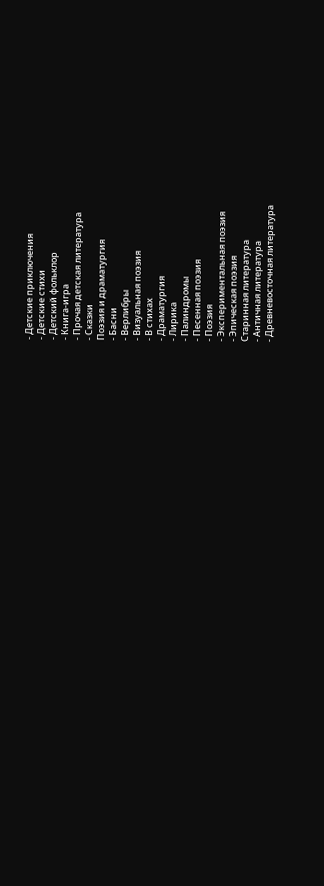- Детские приключения
- Детские стихи
- Детский фольклор
- Книга-игра
- Прочая детская литература
- Сказки
Поэзия и драматургия
- Басни
- Верлибры
- Визуальная поэзия
- В стихах
- Драматургия
- Лирика
- Палиндромы
- Песенная поэзия
- Поэзия
- Экспериментальная поэзия
- Эпическая поэзия
Старинная литература
- Античная литература
- Древневосточная литература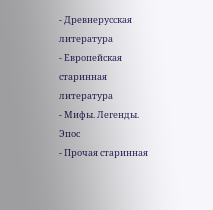- Древнерусская литература
- Европейская старинная литература
- Мифы. Легенды. Эпос
- Прочая старинная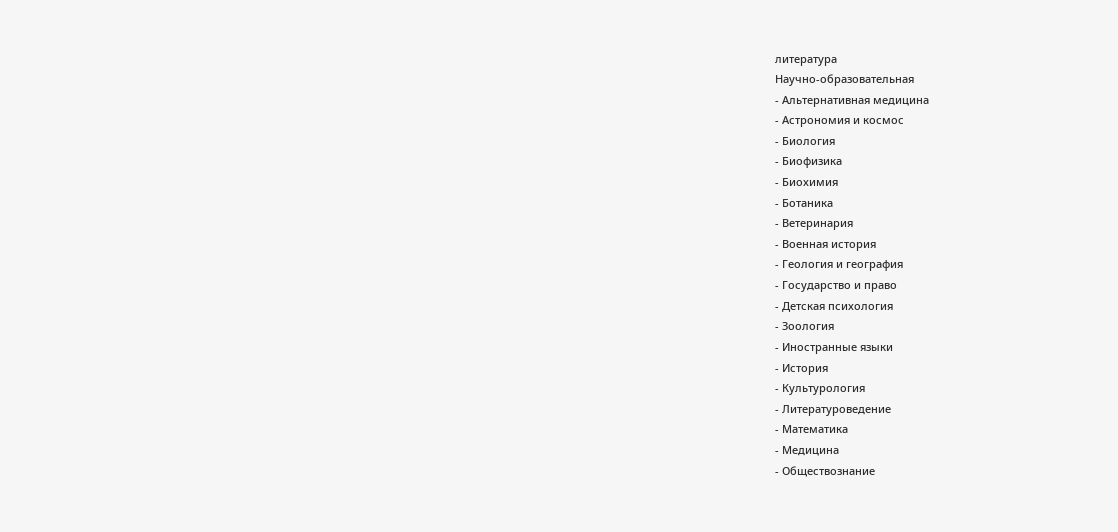литература
Научно-образовательная
- Альтернативная медицина
- Астрономия и космос
- Биология
- Биофизика
- Биохимия
- Ботаника
- Ветеринария
- Военная история
- Геология и география
- Государство и право
- Детская психология
- Зоология
- Иностранные языки
- История
- Культурология
- Литературоведение
- Математика
- Медицина
- Обществознание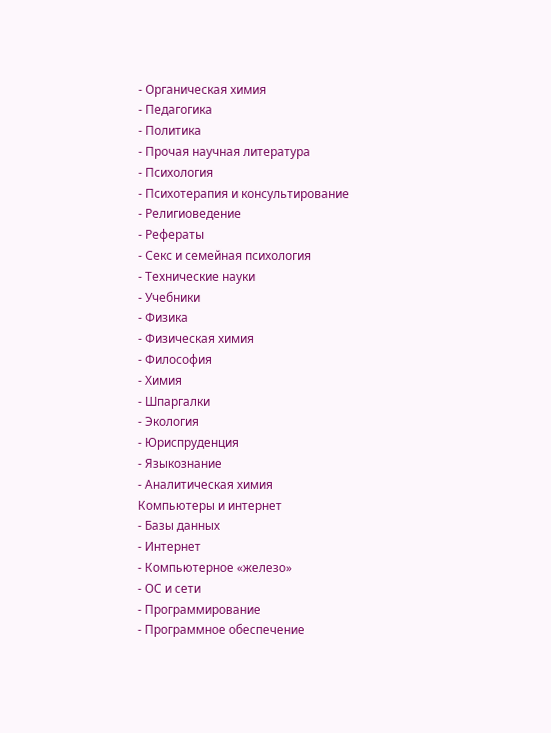- Органическая химия
- Педагогика
- Политика
- Прочая научная литература
- Психология
- Психотерапия и консультирование
- Религиоведение
- Рефераты
- Секс и семейная психология
- Технические науки
- Учебники
- Физика
- Физическая химия
- Философия
- Химия
- Шпаргалки
- Экология
- Юриспруденция
- Языкознание
- Аналитическая химия
Компьютеры и интернет
- Базы данных
- Интернет
- Компьютерное «железо»
- ОС и сети
- Программирование
- Программное обеспечение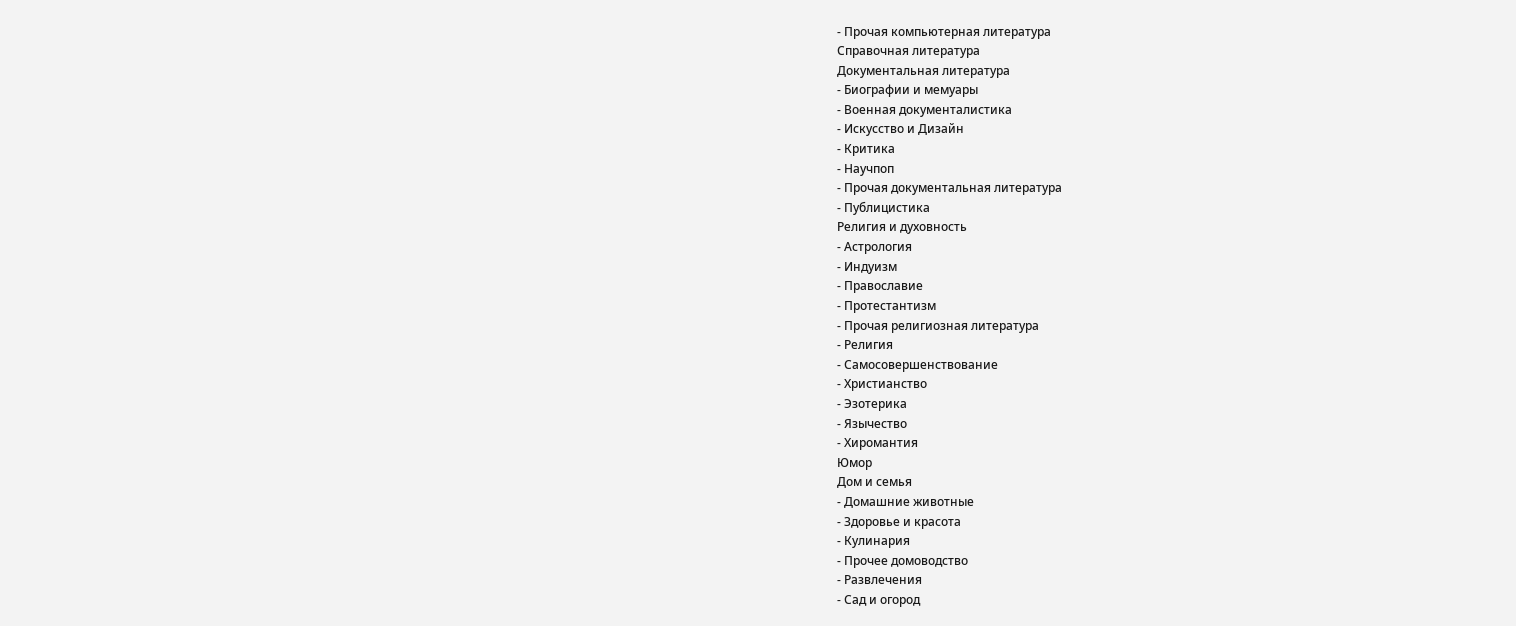- Прочая компьютерная литература
Справочная литература
Документальная литература
- Биографии и мемуары
- Военная документалистика
- Искусство и Дизайн
- Критика
- Научпоп
- Прочая документальная литература
- Публицистика
Религия и духовность
- Астрология
- Индуизм
- Православие
- Протестантизм
- Прочая религиозная литература
- Религия
- Самосовершенствование
- Христианство
- Эзотерика
- Язычество
- Хиромантия
Юмор
Дом и семья
- Домашние животные
- Здоровье и красота
- Кулинария
- Прочее домоводство
- Развлечения
- Сад и огород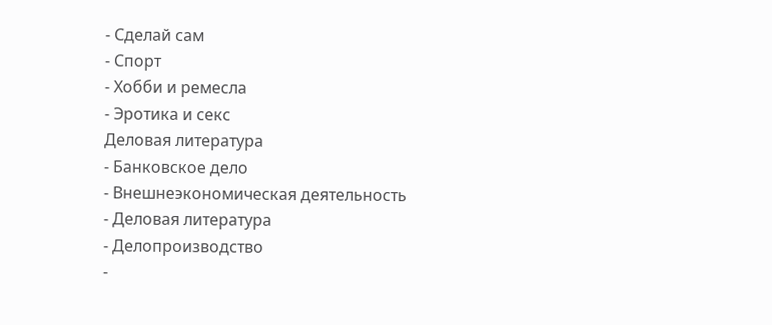- Сделай сам
- Спорт
- Хобби и ремесла
- Эротика и секс
Деловая литература
- Банковское дело
- Внешнеэкономическая деятельность
- Деловая литература
- Делопроизводство
-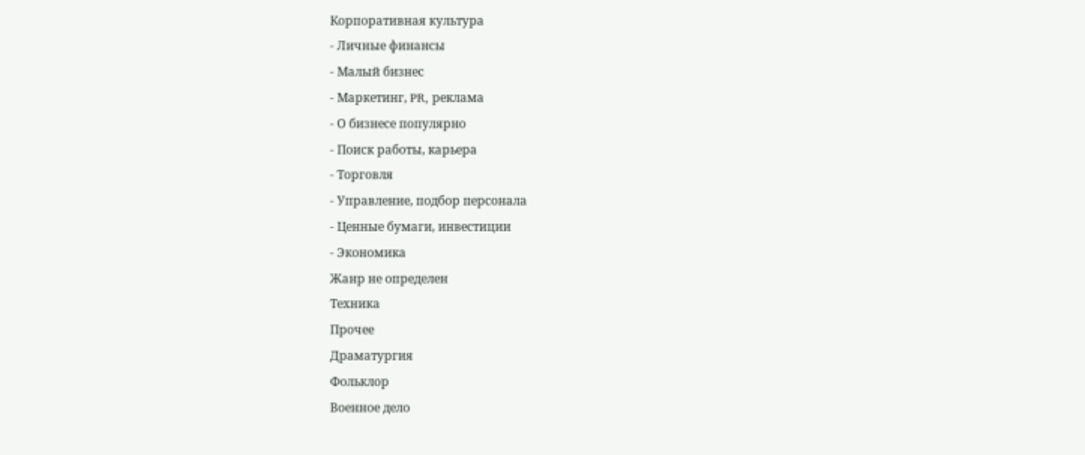Корпоративная культура
- Личные финансы
- Малый бизнес
- Маркетинг, PR, реклама
- О бизнесе популярно
- Поиск работы, карьера
- Торговля
- Управление, подбор персонала
- Ценные бумаги, инвестиции
- Экономика
Жанр не определен
Техника
Прочее
Драматургия
Фольклор
Военное дело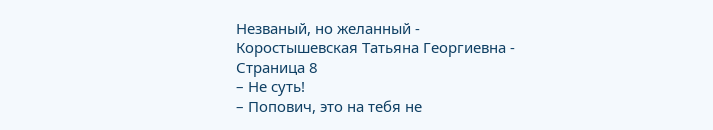Незваный, но желанный - Коростышевская Татьяна Георгиевна - Страница 8
– Не суть!
– Попович, это на тебя не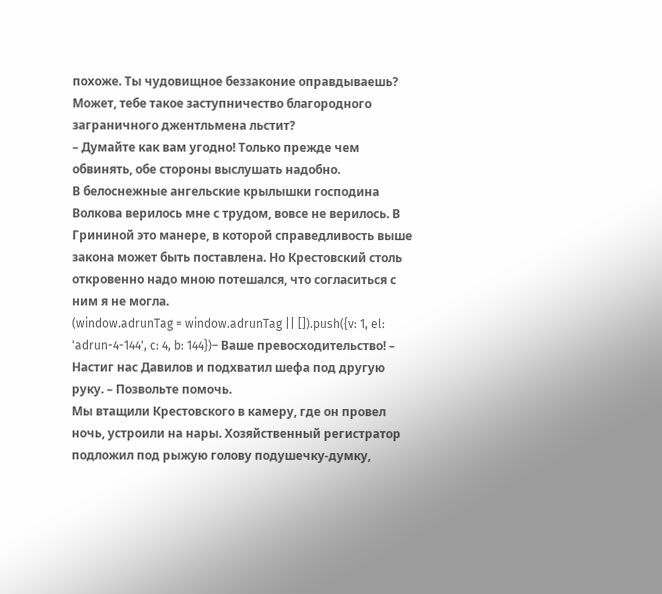похоже. Ты чудовищное беззаконие оправдываешь? Может, тебе такое заступничество благородного заграничного джентльмена льстит?
– Думайте как вам угодно! Только прежде чем обвинять, обе стороны выслушать надобно.
В белоснежные ангельские крылышки господина Волкова верилось мне с трудом, вовсе не верилось. В Грининой это манере, в которой справедливость выше закона может быть поставлена. Но Крестовский столь откровенно надо мною потешался, что согласиться с ним я не могла.
(window.adrunTag = window.adrunTag || []).push({v: 1, el: 'adrun-4-144', c: 4, b: 144})– Ваше превосходительство! – Настиг нас Давилов и подхватил шефа под другую руку. – Позвольте помочь.
Мы втащили Крестовского в камеру, где он провел ночь, устроили на нары. Хозяйственный регистратор подложил под рыжую голову подушечку-думку,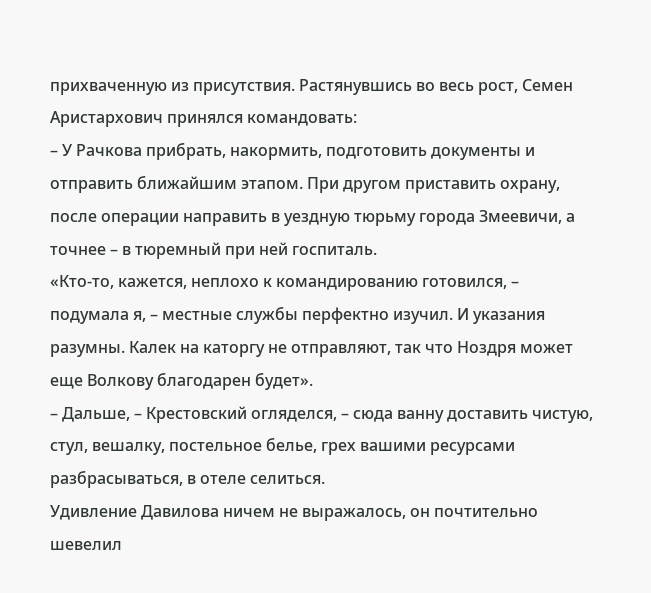прихваченную из присутствия. Растянувшись во весь рост, Семен Аристархович принялся командовать:
– У Рачкова прибрать, накормить, подготовить документы и отправить ближайшим этапом. При другом приставить охрану, после операции направить в уездную тюрьму города Змеевичи, а точнее – в тюремный при ней госпиталь.
«Кто-то, кажется, неплохо к командированию готовился, – подумала я, – местные службы перфектно изучил. И указания разумны. Калек на каторгу не отправляют, так что Ноздря может еще Волкову благодарен будет».
– Дальше, – Крестовский огляделся, – сюда ванну доставить чистую, стул, вешалку, постельное белье, грех вашими ресурсами разбрасываться, в отеле селиться.
Удивление Давилова ничем не выражалось, он почтительно шевелил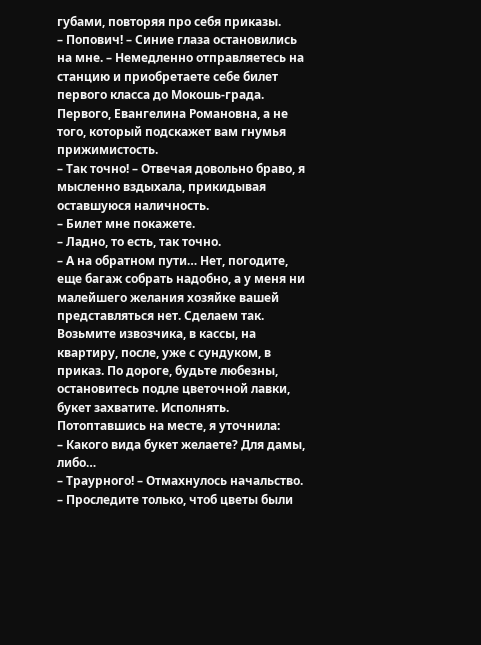губами, повторяя про себя приказы.
– Попович! – Синие глаза остановились на мне. – Немедленно отправляетесь на станцию и приобретаете себе билет первого класса до Мокошь-града. Первого, Евангелина Романовна, а не того, который подскажет вам гнумья прижимистость.
– Так точно! – Отвечая довольно браво, я мысленно вздыхала, прикидывая оставшуюся наличность.
– Билет мне покажете.
– Ладно, то есть, так точно.
– А на обратном пути… Нет, погодите, еще багаж собрать надобно, а у меня ни малейшего желания хозяйке вашей представляться нет. Сделаем так. Возьмите извозчика, в кассы, на квартиру, после, уже с сундуком, в приказ. По дороге, будьте любезны, остановитесь подле цветочной лавки, букет захватите. Исполнять.
Потоптавшись на месте, я уточнила:
– Какого вида букет желаете? Для дамы, либо…
– Траурного! – Отмахнулось начальство. – Проследите только, чтоб цветы были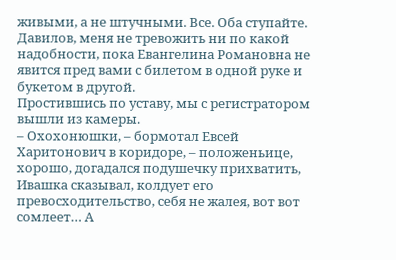живыми, а не штучными. Все. Оба ступайте. Давилов, меня не тревожить ни по какой надобности, пока Евангелина Романовна не явится пред вами с билетом в одной руке и букетом в другой.
Простившись по уставу, мы с регистратором вышли из камеры.
– Охохонюшки, – бормотал Евсей Харитонович в коридоре, – положеньице, хорошо, догадался подушечку прихватить, Ивашка сказывал, колдует его превосходительство, себя не жалея, вот вот сомлеет… А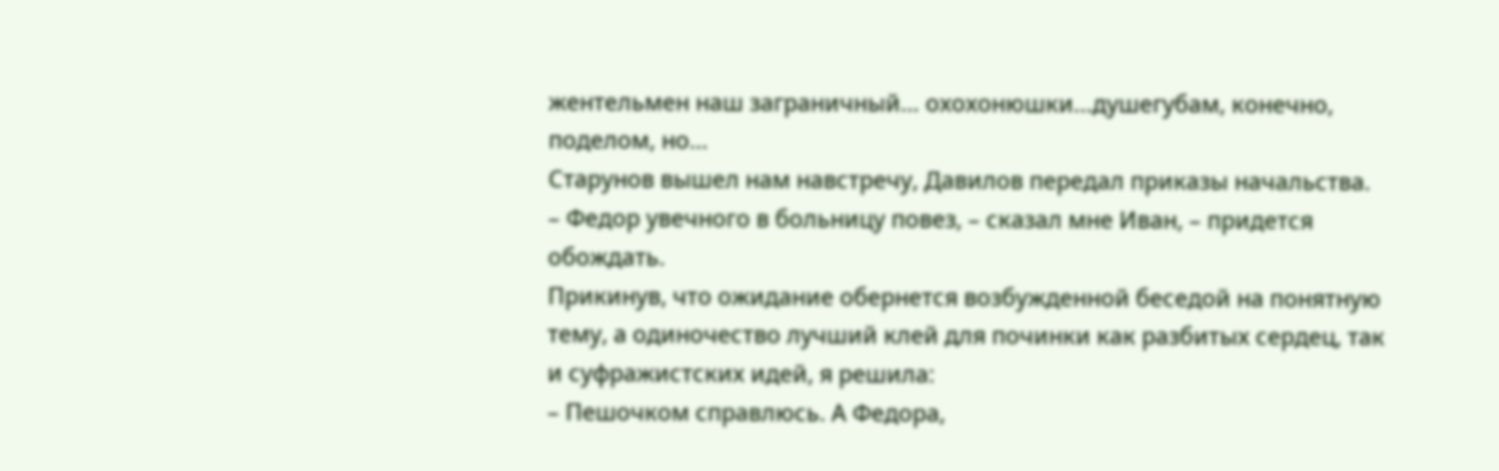жентельмен наш заграничный… охохонюшки…душегубам, конечно, поделом, но…
Старунов вышел нам навстречу, Давилов передал приказы начальства.
– Федор увечного в больницу повез, – сказал мне Иван, – придется обождать.
Прикинув, что ожидание обернется возбужденной беседой на понятную тему, а одиночество лучший клей для починки как разбитых сердец, так и суфражистских идей, я решила:
– Пешочком справлюсь. А Федора,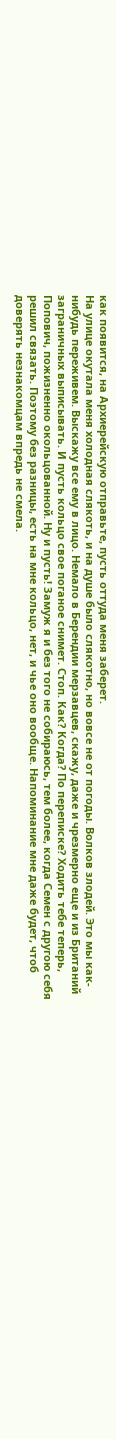как появится, на Архиерейскую отправьте, пусть оттуда меня заберет.
На улице окутала меня холодная слякоть, и на душе было слякотно, но вовсе не от погоды. Волков злодей. Это мы как-нибудь переживем. Выскажу все ему в лицо. Немало в Берендии мерзавцев, скажу, даже и чрезмерно еще и из Британий заграничных выписывать. И пусть кольцо свое поганое снимет. Стоп. Как? Когда? По переписке? Ходить тебе теперь, Попович, пожизненно окольцованной. Ну и пусть! Замуж я и без того не собираюсь, тем более, когда Семен с другою себя решил связать. Поэтому без разницы, есть на мне кольцо, нет, и чье оно вообще. Напоминание мне даже будет, чтоб доверять незнакомцам впредь не смела.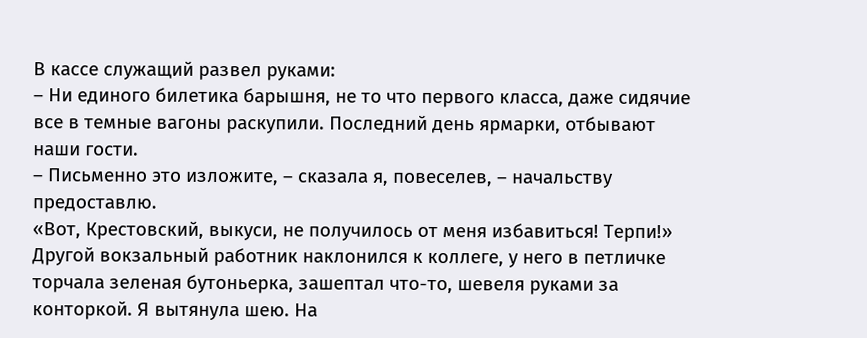В кассе служащий развел руками:
– Ни единого билетика барышня, не то что первого класса, даже сидячие все в темные вагоны раскупили. Последний день ярмарки, отбывают наши гости.
– Письменно это изложите, – сказала я, повеселев, – начальству предоставлю.
«Вот, Крестовский, выкуси, не получилось от меня избавиться! Терпи!»
Другой вокзальный работник наклонился к коллеге, у него в петличке торчала зеленая бутоньерка, зашептал что-то, шевеля руками за конторкой. Я вытянула шею. На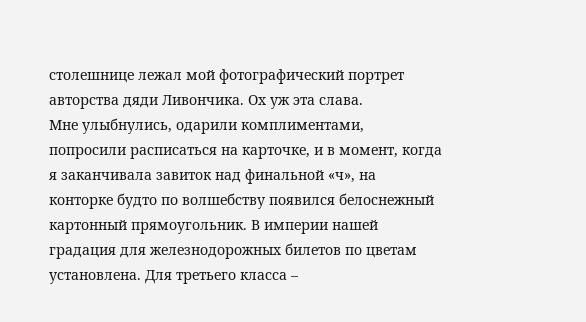столешнице лежал мой фотографический портрет авторства дяди Ливончика. Ох уж эта слава.
Мне улыбнулись, одарили комплиментами, попросили расписаться на карточке, и в момент, когда я заканчивала завиток над финальной «ч», на конторке будто по волшебству появился белоснежный картонный прямоугольник. В империи нашей градация для железнодорожных билетов по цветам установлена. Для третьего класса –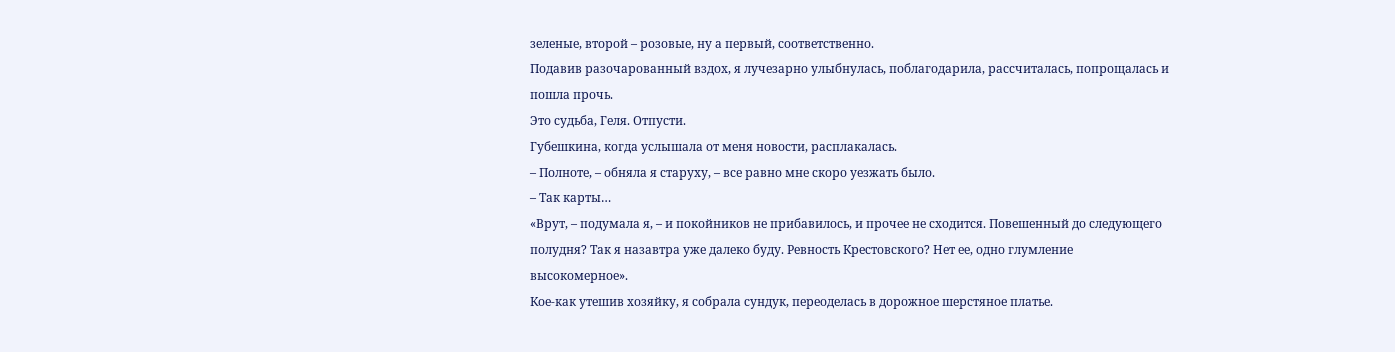зеленые, второй – розовые, ну а первый, соответственно.
Подавив разочарованный вздох, я лучезарно улыбнулась, поблагодарила, рассчиталась, попрощалась и пошла прочь.
Это судьба, Геля. Отпусти.
Губешкина, когда услышала от меня новости, расплакалась.
– Полноте, – обняла я старуху, – все равно мне скоро уезжать было.
– Так карты…
«Врут, – подумала я, – и покойников не прибавилось, и прочее не сходится. Повешенный до следующего полудня? Так я назавтра уже далеко буду. Ревность Крестовского? Нет ее, одно глумление высокомерное».
Кое-как утешив хозяйку, я собрала сундук, переоделась в дорожное шерстяное платье.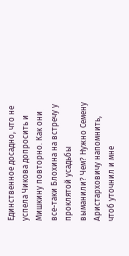Единственное досадно, что не успела Чикова допросить и Мишкину повторно. Как они все-таки Блохина на встречу у проклятой усадьбы выманили? Чем? Нужно Семену Аристарховичу напомнить, чтоб уточнил и мне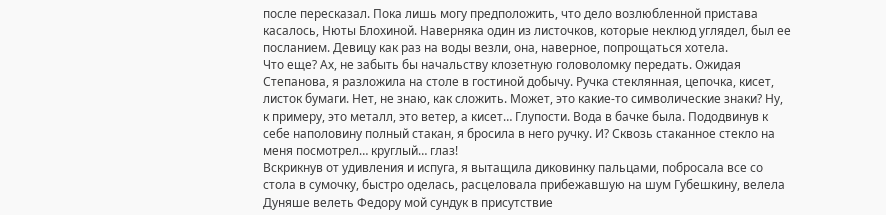после пересказал. Пока лишь могу предположить, что дело возлюбленной пристава касалось, Нюты Блохиной. Наверняка один из листочков, которые неклюд углядел, был ее посланием. Девицу как раз на воды везли, она, наверное, попрощаться хотела.
Что еще? Ах, не забыть бы начальству клозетную головоломку передать. Ожидая Степанова, я разложила на столе в гостиной добычу. Ручка стеклянная, цепочка, кисет, листок бумаги. Нет, не знаю, как сложить. Может, это какие-то символические знаки? Ну, к примеру, это металл, это ветер, а кисет… Глупости. Вода в бачке была. Пододвинув к себе наполовину полный стакан, я бросила в него ручку. И? Сквозь стаканное стекло на меня посмотрел… круглый… глаз!
Вскрикнув от удивления и испуга, я вытащила диковинку пальцами, побросала все со стола в сумочку, быстро оделась, расцеловала прибежавшую на шум Губешкину, велела Дуняше велеть Федору мой сундук в присутствие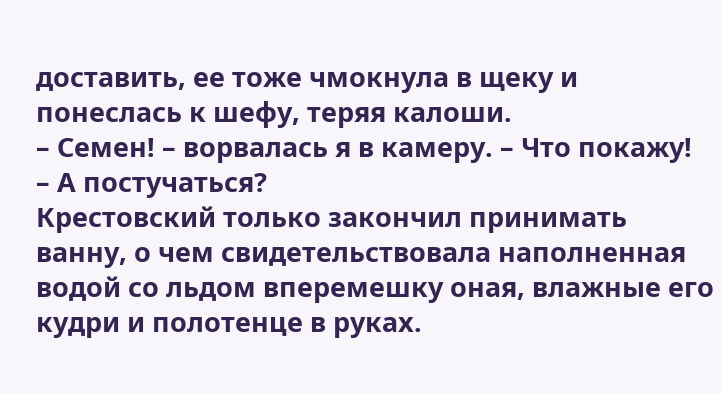доставить, ее тоже чмокнула в щеку и понеслась к шефу, теряя калоши.
– Семен! – ворвалась я в камеру. – Что покажу!
– А постучаться?
Крестовский только закончил принимать ванну, о чем свидетельствовала наполненная водой со льдом вперемешку оная, влажные его кудри и полотенце в руках.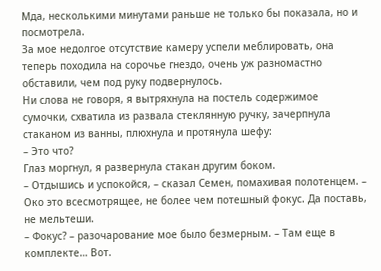Мда, несколькими минутами раньше не только бы показала, но и посмотрела.
За мое недолгое отсутствие камеру успели меблировать, она теперь походила на сорочье гнездо, очень уж разномастно обставили, чем под руку подвернулось.
Ни слова не говоря, я вытряхнула на постель содержимое сумочки, схватила из развала стеклянную ручку, зачерпнула стаканом из ванны, плюхнула и протянула шефу:
– Это что?
Глаз моргнул, я развернула стакан другим боком.
– Отдышись и успокойся, – сказал Семен, помахивая полотенцем. – Око это всесмотрящее, не более чем потешный фокус. Да поставь, не мельтеши.
– Фокус? – разочарование мое было безмерным. – Там еще в комплекте… Вот.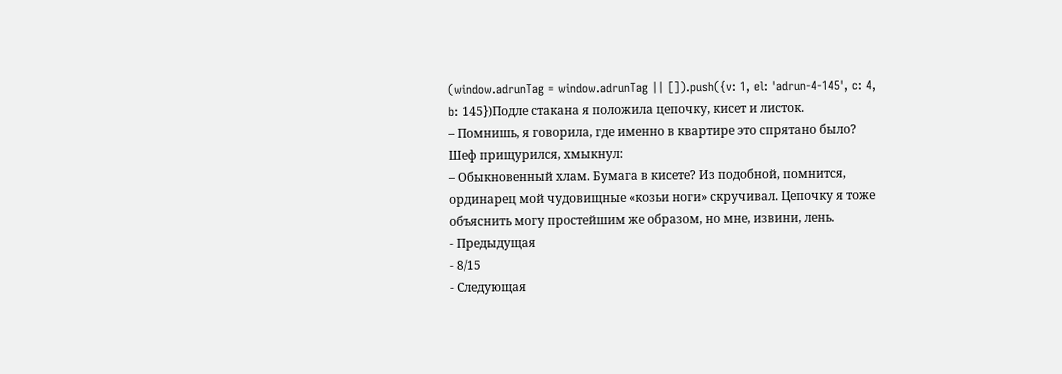(window.adrunTag = window.adrunTag || []).push({v: 1, el: 'adrun-4-145', c: 4, b: 145})Подле стакана я положила цепочку, кисет и листок.
– Помнишь, я говорила, где именно в квартире это спрятано было?
Шеф прищурился, хмыкнул:
– Обыкновенный хлам. Бумага в кисете? Из подобной, помнится, ординарец мой чудовищные «козьи ноги» скручивал. Цепочку я тоже объяснить могу простейшим же образом, но мне, извини, лень.
- Предыдущая
- 8/15
- Следующая